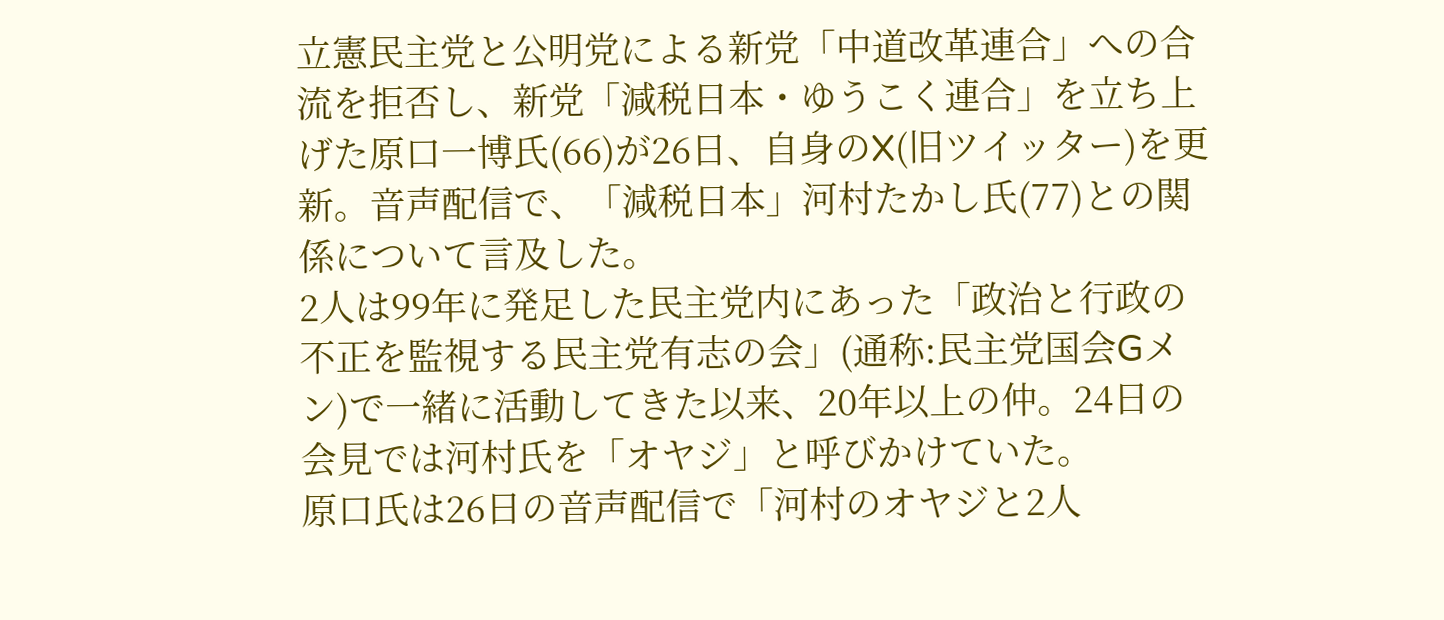立憲民主党と公明党による新党「中道改革連合」への合流を拒否し、新党「減税日本・ゆうこく連合」を立ち上げた原口一博氏(66)が26日、自身のX(旧ツイッター)を更新。音声配信で、「減税日本」河村たかし氏(77)との関係について言及した。
2人は99年に発足した民主党内にあった「政治と行政の不正を監視する民主党有志の会」(通称:民主党国会Gメン)で一緒に活動してきた以来、20年以上の仲。24日の会見では河村氏を「オヤジ」と呼びかけていた。
原口氏は26日の音声配信で「河村のオヤジと2人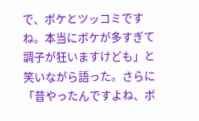で、ボケとツッコミですね。本当にボケが多すぎて調子が狂いますけども」と笑いながら語った。さらに「昔やったんですよね、ボ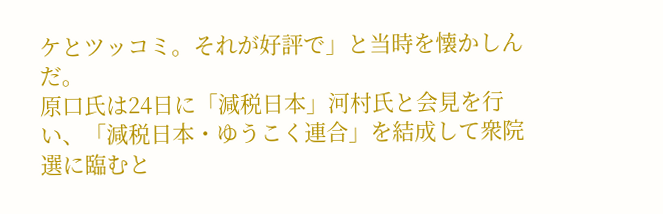ケとツッコミ。それが好評で」と当時を懐かしんだ。
原口氏は24日に「減税日本」河村氏と会見を行い、「減税日本・ゆうこく連合」を結成して衆院選に臨むと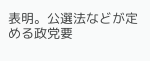表明。公選法などが定める政党要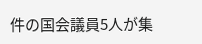件の国会議員5人が集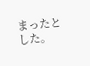まったとした。